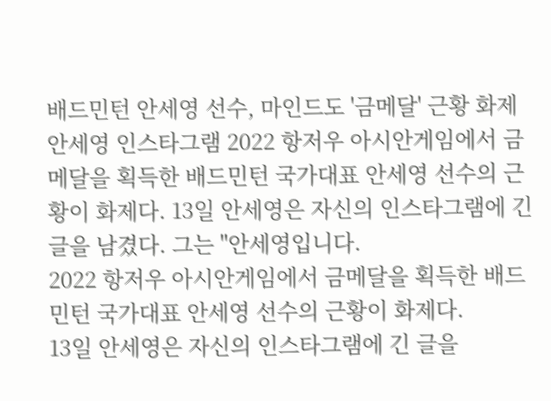배드민턴 안세영 선수, 마인드도 '금메달' 근황 화제
안세영 인스타그램 2022 항저우 아시안게임에서 금메달을 획득한 배드민턴 국가대표 안세영 선수의 근황이 화제다. 13일 안세영은 자신의 인스타그램에 긴 글을 남겼다. 그는 "안세영입니다.
2022 항저우 아시안게임에서 금메달을 획득한 배드민턴 국가대표 안세영 선수의 근황이 화제다.
13일 안세영은 자신의 인스타그램에 긴 글을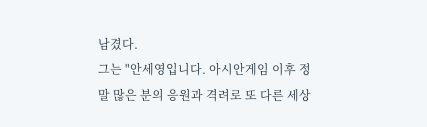남겼다.
그는 "안세영입니다. 아시안게임 이후 정말 많은 분의 응원과 격려로 또 다른 세상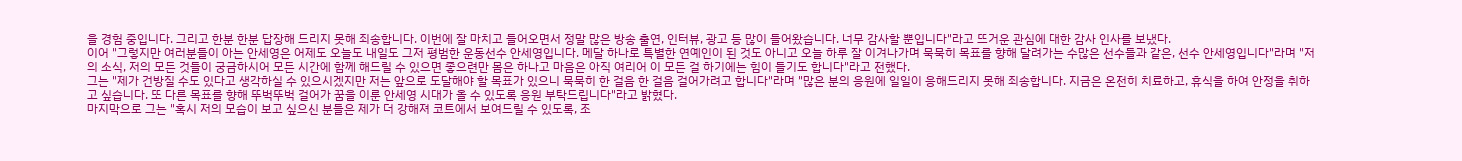을 경험 중입니다. 그리고 한분 한분 답장해 드리지 못해 죄송합니다. 이번에 잘 마치고 들어오면서 정말 많은 방송 출연, 인터뷰, 광고 등 많이 들어왔습니다. 너무 감사할 뿐입니다"라고 뜨거운 관심에 대한 감사 인사를 보냈다.
이어 "그렇지만 여러분들이 아는 안세영은 어제도 오늘도 내일도 그저 평범한 운동선수 안세영입니다. 메달 하나로 특별한 연예인이 된 것도 아니고 오늘 하루 잘 이겨나가며 묵묵히 목표를 향해 달려가는 수많은 선수들과 같은, 선수 안세영입니다"라며 "저의 소식, 저의 모든 것들이 궁금하시어 모든 시간에 함께 해드릴 수 있으면 좋으련만 몸은 하나고 마음은 아직 여리어 이 모든 걸 하기에는 힘이 들기도 합니다"라고 전했다.
그는 "제가 건방질 수도 있다고 생각하실 수 있으시겠지만 저는 앞으로 도달해야 할 목표가 있으니 묵묵히 한 걸음 한 걸음 걸어가려고 합니다"라며 "많은 분의 응원에 일일이 응해드리지 못해 죄송합니다. 지금은 온전히 치료하고, 휴식을 하여 안정을 취하고 싶습니다. 또 다른 목표를 향해 뚜벅뚜벅 걸어가 꿈을 이룬 안세영 시대가 올 수 있도록 응원 부탁드립니다"라고 밝혔다.
마지막으로 그는 "혹시 저의 모습이 보고 싶으신 분들은 제가 더 강해져 코트에서 보여드릴 수 있도록, 조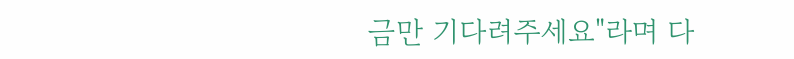금만 기다려주세요"라며 다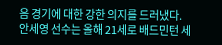음 경기에 대한 강한 의지를 드러냈다.
안세영 선수는 올해 21세로 배드민턴 세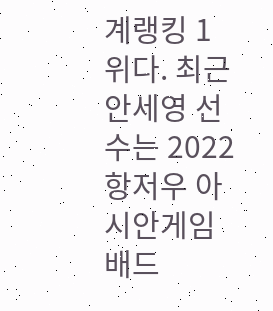계랭킹 1위다. 최근 안세영 선수는 2022 항저우 아시안게임 배드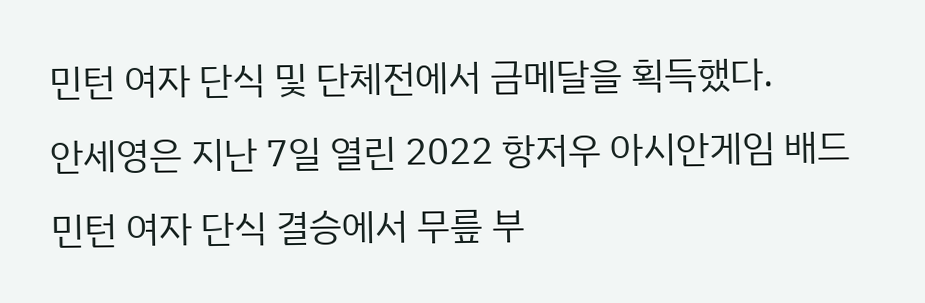민턴 여자 단식 및 단체전에서 금메달을 획득했다.
안세영은 지난 7일 열린 2022 항저우 아시안게임 배드민턴 여자 단식 결승에서 무릎 부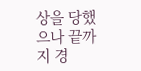상을 당했으나 끝까지 경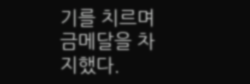기를 치르며 금메달을 차지했다.